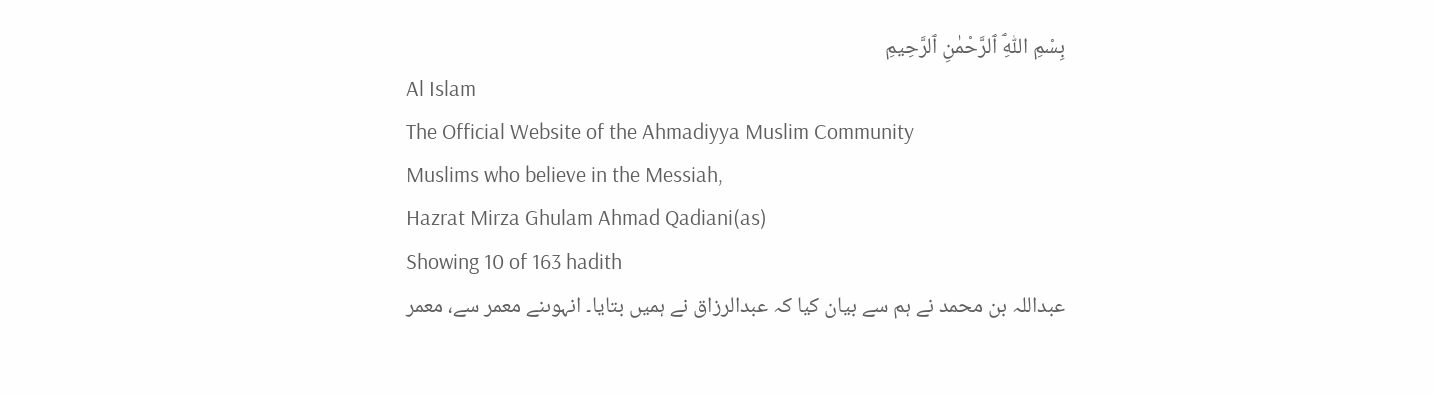بِسْمِ ٱللّٰهِ ٱلرَّحْمٰنِ ٱلرَّحِيمِ
Al Islam
The Official Website of the Ahmadiyya Muslim Community
Muslims who believe in the Messiah,
Hazrat Mirza Ghulam Ahmad Qadiani(as)
Showing 10 of 163 hadith
عبداللہ بن محمد نے ہم سے بیان کیا کہ عبدالرزاق نے ہمیں بتایا۔ انہوںنے معمر سے، معمر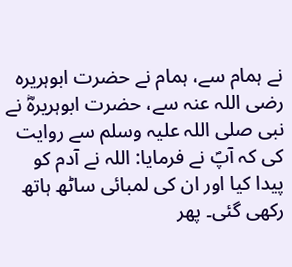نے ہمام سے، ہمام نے حضرت ابوہریرہ رضی اللہ عنہ سے، حضرت ابوہریرہؓ نے نبی صلی اللہ علیہ وسلم سے روایت کی کہ آپؐ نے فرمایا: اللہ نے آدم کو پیدا کیا اور ان کی لمبائی ساٹھ ہاتھ رکھی گئی۔ پھر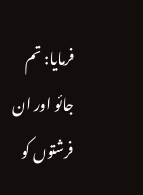فرمایا: تم جائو اور ان فرشتوں کو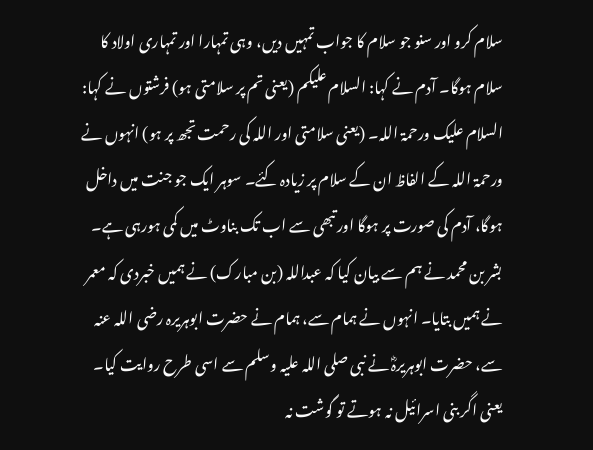سلام کرو اور سنو جو سلام کا جواب تمہیں دیں، وہی تمہارا اور تمہاری اولاد کا سلام ہوگا۔ آدم نے کہا: السلام علیکم (یعنی تم پر سلامتی ہو) فرشتوں نے کہا: السلام علیک ورحمۃ اللہ۔ (یعنی سلامتی اور اللہ کی رحمت تجھ پر ہو) انہوں نے ورحمۃ اللہ کے الفاظ ان کے سلام پر زیادہ کئے۔ سوہر ایک جو جنت میں داخل ہوگا، آدم کی صورت پر ہوگا اور تبھی سے اب تک بناوٹ میں کمی ہورہی ہے۔
بشر بن محمد نے ہم سے بیان کیا کہ عبداللہ (بن مبارک) نے ہمیں خبردی کہ معمر نے ہمیں بتایا۔ انہوں نے ہمام سے، ہمام نے حضرت ابوہریرہ رضی اللہ عنہ سے، حضرت ابوہریرہؓ نے نبی صلی اللہ علیہ وسلم سے اسی طرح روایت کیا۔ یعنی اگر بنی اسرائیل نہ ہوتے تو گوشت نہ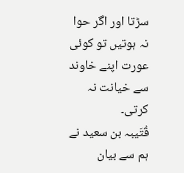سڑتا اور اگر حوا نہ ہوتیں تو کوئی عورت اپنے خاوند سے خیانت نہ کرتی۔
قُتَیبہ بن سعید نے ہم سے بیان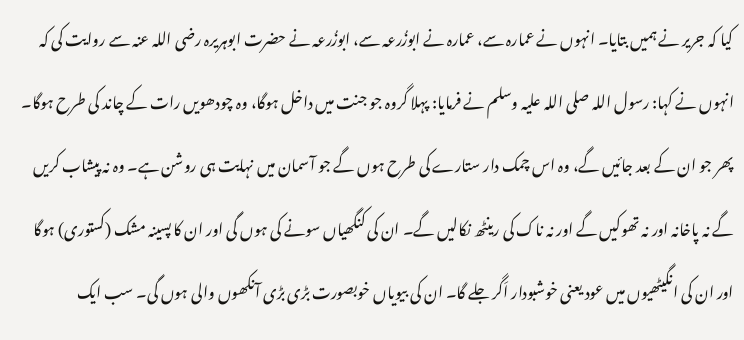کیا کہ جریر نے ہمیں بتایا۔ انہوں نے عمارہ سے، عمارہ نے ابوزُرعہ سے، ابوزُرعہ نے حضرت ابوہریرہ رضی اللہ عنہ سے روایت کی کہ انہوں نے کہا: رسول اللہ صلی اللہ علیہ وسلم نے فرمایا: پہلا گروہ جو جنت میں داخل ہوگا، وہ چودھویں رات کے چاند کی طرح ہوگا۔ پھر جو ان کے بعد جائیں گے، وہ اس چمک دار ستارے کی طرح ہوں گے جو آسمان میں نہایت ہی روشن ہے۔ وہ نہ پیشاب کریں گے نہ پاخانہ اور نہ تھوکیں گے اور نہ ناک کی رینٹھ نکالیں گے۔ ان کی کنگھیاں سونے کی ہوں گی اور ان کا پسینہ مشک (کستوری) ہوگا اور ان کی انگیٹھیوں میں عود یعنی خوشبودار اَگر جلے گا۔ ان کی بیویاں خوبصورت بڑی بڑی آنکھوں والی ہوں گی۔ سب ایک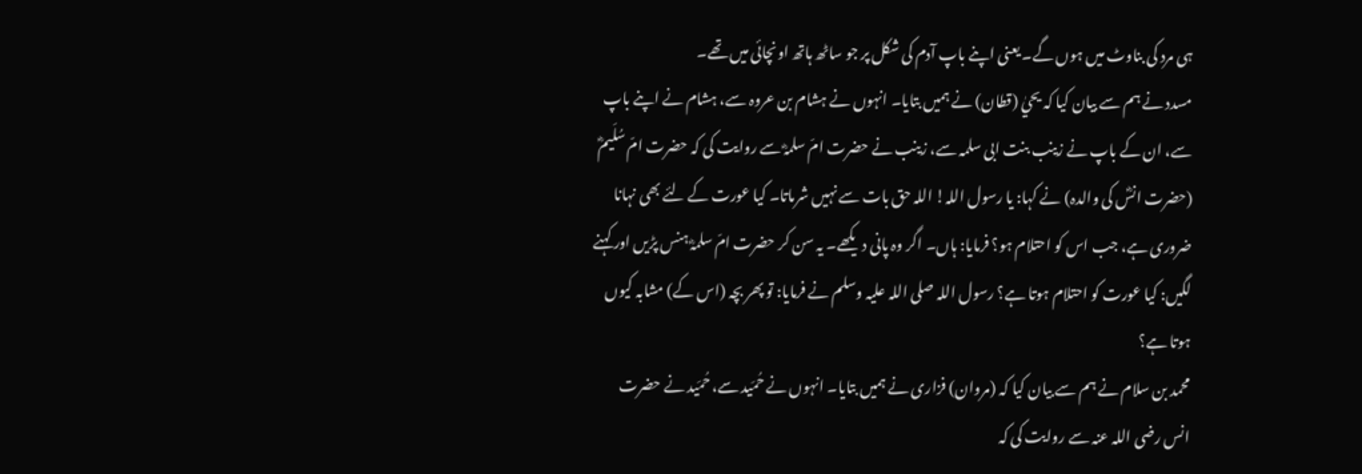ہی مرد کی بناوٹ میں ہوں گے۔ یعنی اپنے باپ آدم کی شکل پر جو ساٹھ ہاتھ اونچائی میں تھے۔
مسدد نے ہم سے بیان کیا کہ یحيٰ (قطان) نے ہمیں بتایا۔ انہوں نے ہشام بن عروہ سے، ہشام نے اپنے باپ سے، ان کے باپ نے زینب بنت ابی سلمہ سے، زینب نے حضرت امّ سلمہؓ سے روایت کی کہ حضرت امّ سُلَیمؓ (حضرت انسؓ کی والدہ) نے کہا: یا رسول اللہ! اللہ حق بات سے نہیں شرماتا۔ کیا عورت کے لئے بھی نہانا ضروری ہے، جب اس کو احتلام ہو؟ فرمایا: ہاں۔ اگر وہ پانی دیکھے۔ یہ سن کر حضرت امّ سلمہؓ ہنس پڑیں اور کہنے لگیں: کیا عورت کو احتلام ہوتا ہے؟ رسول اللہ صلی اللہ علیہ وسلم نے فرمایا: تو پھر بچہ (اس کے) مشابہ کیوں ہوتا ہے؟
محمد بن سلام نے ہم سے بیان کیا کہ (مروان) فزاری نے ہمیں بتایا۔ انہوں نے حُمَید سے، حُمَید نے حضرت انس رضی اللہ عنہ سے روایت کی کہ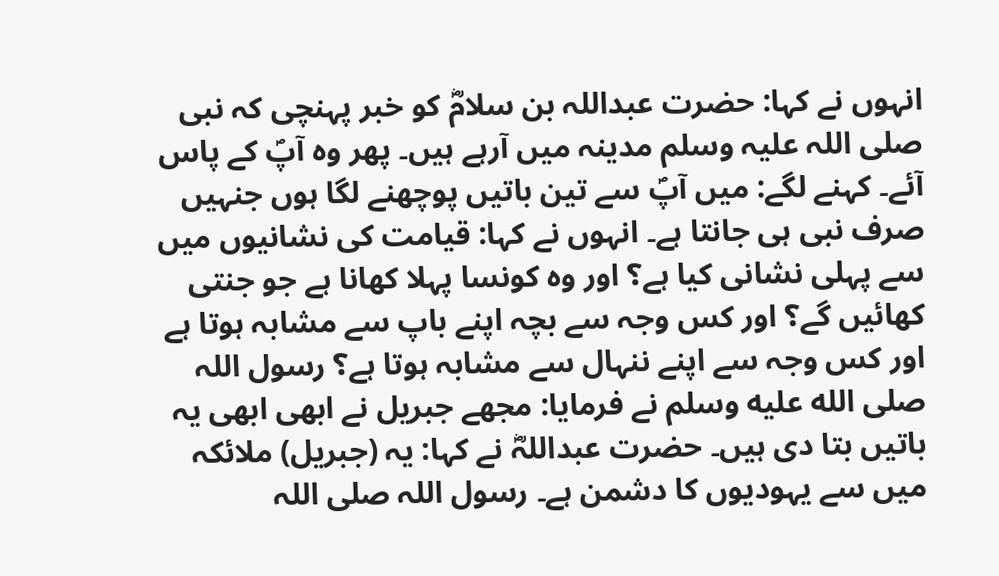انہوں نے کہا: حضرت عبداللہ بن سلامؓ کو خبر پہنچی کہ نبی صلی اللہ علیہ وسلم مدینہ میں آرہے ہیں۔ پھر وہ آپؐ کے پاس آئے۔ کہنے لگے: میں آپؐ سے تین باتیں پوچھنے لگا ہوں جنہیں صرف نبی ہی جانتا ہے۔ انہوں نے کہا: قیامت کی نشانیوں میں سے پہلی نشانی کیا ہے؟ اور وہ کونسا پہلا کھانا ہے جو جنتی کھائیں گے؟ اور کس وجہ سے بچہ اپنے باپ سے مشابہ ہوتا ہے اور کس وجہ سے اپنے ننہال سے مشابہ ہوتا ہے؟ رسول اللہ صلى الله عليه وسلم نے فرمایا: مجھے جبریل نے ابھی ابھی یہ باتیں بتا دی ہیں۔ حضرت عبداللہؓ نے کہا: یہ (جبریل) ملائکہ میں سے یہودیوں کا دشمن ہے۔ رسول اللہ صلی اللہ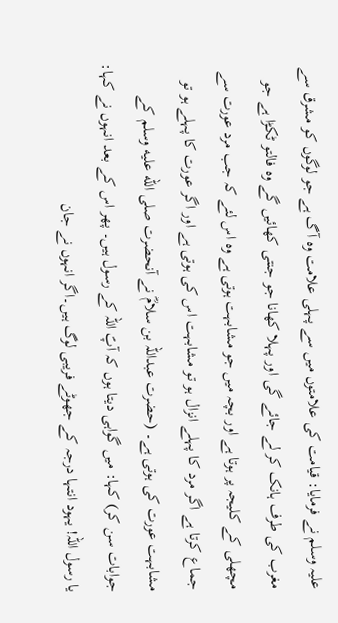علیہ وسلم نے فرمایا: قیامت کی علامتوں میں سے پہلی علامت وہ آگ ہے جو لوگوں کو مشرق سے مغرب کی طرف ہانک کر لے جائے گی اور پہلا کھانا جو جنتی کھائیں گے وہ فالتو ٹکڑا ہے جو مچھلی کے کلیجہ پر ہوتا ہے اور بچہ میں جو مشابہت ہوتی ہے وہ اس لئے کہ جب مرد عورت سے جماع کرتا ہے اگر مرد کا پہلے انزال ہو تو مشابہت اس کی ہوتی ہے اور اگر عورت کا پہلے ہو تو مشابہت عورت کی ہوتی ہے۔ (حضرت عبداللہ بن سلامؓ نے آنحضرت صلى الله عليه وسلم کے جوابات سن کر) کہا: میں گواہی دیتا ہوں کہ آپؐ اللہ کے رسول ہیں۔ پھر اس کے بعد انہوں نے کہا: یا رسول اللہ! یہود انتہا درجہ کے جھوٹے فریبی لوگ ہیں۔اگر انہوں نے جان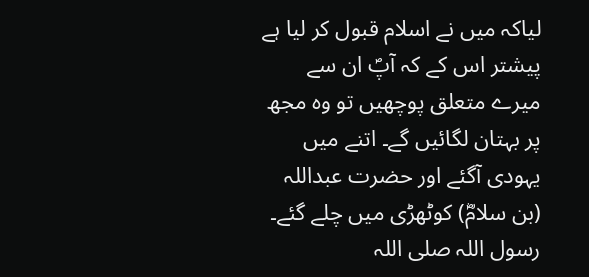لیاکہ میں نے اسلام قبول کر لیا ہے پیشتر اس کے کہ آپؐ ان سے میرے متعلق پوچھیں تو وہ مجھ پر بہتان لگائیں گے۔ اتنے میں یہودی آگئے اور حضرت عبداللہ (بن سلامؓ) کوٹھڑی میں چلے گئے۔ رسول اللہ صلی اللہ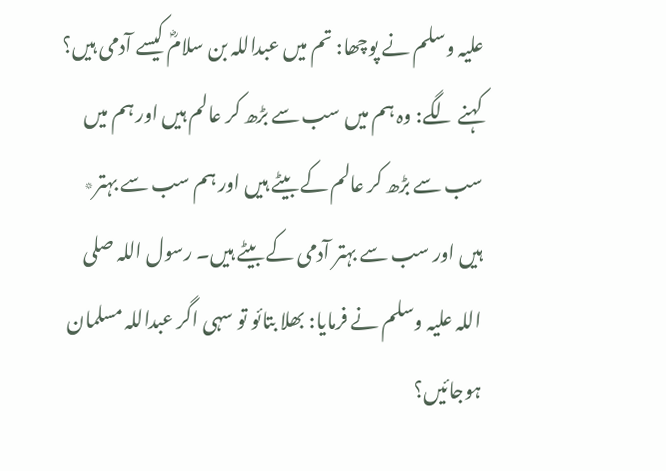علیہ وسلم نے پوچھا: تم میں عبداللہ بن سلامؓ کیسے آدمی ہیں؟ کہنے لگے: وہ ہم میں سب سے بڑھ کر عالم ہیں اور ہم میں سب سے بڑھ کر عالم کے بیٹے ہیں اور ہم سب سے بہتر٭ ہیں اور سب سے بہتر آدمی کے بیٹے ہیں۔ رسول اللہ صلی اللہ علیہ وسلم نے فرمایا: بھلا بتائو تو سہی اگر عبداللہ مسلمان ہوجائیں؟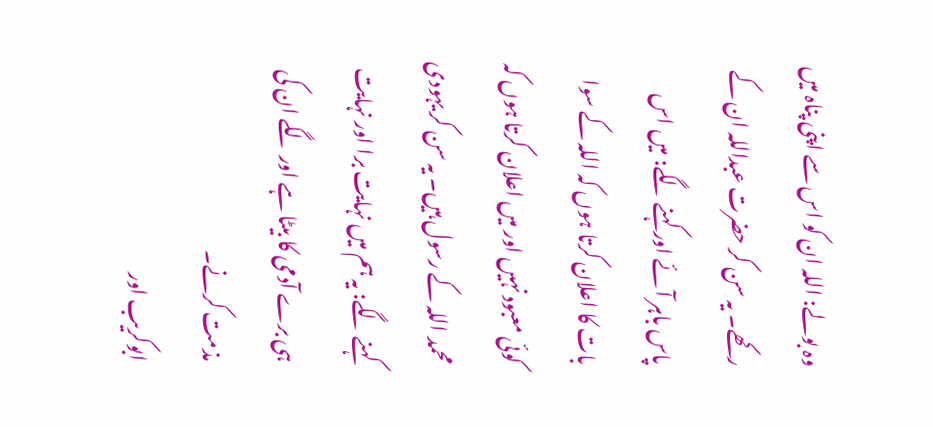وہ بولے: اللہ ان کو اس سے اپنی پناہ میں رکھے۔ یہ سن کر حضرت عبداللہ ان کے پاس باہر آئے اور کہنے لگے: میں اس بات کا اعلان کرتا ہوں کہ اللہ کے سوا کوئی معبود نہیں اور میں اعلان کرتا ہوں کہ محمد اللہ کے رسول ہیں۔ یہ سن کر یہودی کہنے لگے: یہ ہم میں نہایت برا اور نہایت ہی برے آدمی کا بیٹا ہے اور لگے ان کی مذمت کرنے۔
ابوکریب اور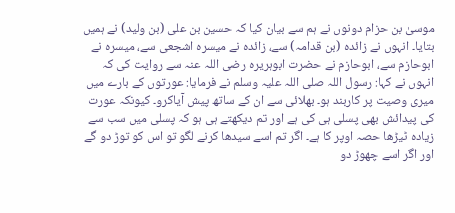موسیٰ بن حزام دونوں نے ہم سے بیان کیا کہ حسین بن علی (بن ولید) نے ہمیں بتایا۔ انہوں نے زائدہ (بن قدامہ) سے، زائدہ نے میسرہ اشجعی سے، میسرہ نے ابوحازم سے، ابوحازم نے حضرت ابوہریرہ رضی اللہ عنہ سے روایت کی کہ انہوں نے کہا: رسول اللہ صلی اللہ علیہ وسلم نے فرمایا: عورتوں کے بارے میں میری وصیت پر کاربند ہو۔ بھلائی سے ان کے ساتھ پیش آیاکرو۔ کیونکہ عورت کی پیدائش بھی پسلی ہی کی ہے اور تم دیکھتے ہی ہو کہ پسلی میں سب سے زیادہ ٹیڑھا حصہ اوپر کا ہے۔ اگر تم اسے سیدھا کرنے لگو تو اس کو توڑ دو گے اور اگر اسے چھوڑ دو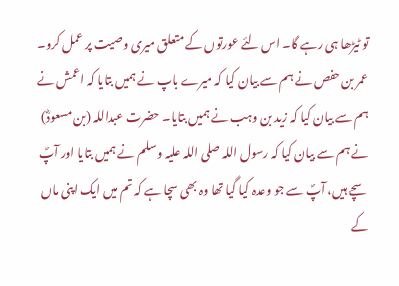تو ٹیڑھا ہی رہے گا۔ اس لئے عورتوں کے متعلق میری وصیت پر عمل کرو۔
عمر بن حفص نے ہم سے بیان کیا کہ میرے باپ نے ہمیں بتایا کہ اعمش نے ہم سے بیان کیا کہ زید بن وہب نے ہمیں بتایا۔ حضرت عبداللہ (بن مسعودؓ) نے ہم سے بیان کیا کہ رسول اللہ صلی اللہ علیہ وسلم نے ہمیں بتایا اور آپؐ سچے ہیں، آپؐ سے جو وعدہ کیا گیا تھا وہ بھی سچا ہے کہ تم میں ایک اپنی ماں کے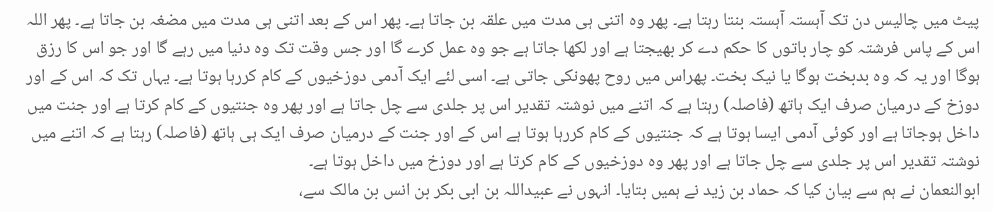پیٹ میں چالیس دن تک آہستہ آہستہ بنتا رہتا ہے۔ پھر وہ اتنی ہی مدت میں علقہ بن جاتا ہے۔ پھر اس کے بعد اتنی ہی مدت میں مضغہ بن جاتا ہے۔ پھر اللہ اس کے پاس فرشتہ کو چار باتوں کا حکم دے کر بھیجتا ہے اور لکھا جاتا ہے جو وہ عمل کرے گا اور جس وقت تک وہ دنیا میں رہے گا اور جو اس کا رزق ہوگا اور یہ کہ وہ بدبخت ہوگا یا نیک بخت۔ پھراس میں روح پھونکی جاتی ہے۔ اسی لئے ایک آدمی دوزخیوں کے کام کررہا ہوتا ہے۔ یہاں تک کہ اس کے اور دوزخ کے درمیان صرف ایک ہاتھ (فاصلہ) رہتا ہے کہ اتنے میں نوشتہ تقدیر اس پر جلدی سے چل جاتا ہے اور پھر وہ جنتیوں کے کام کرتا ہے اور جنت میں داخل ہوجاتا ہے اور کوئی آدمی ایسا ہوتا ہے کہ جنتیوں کے کام کررہا ہوتا ہے اس کے اور جنت کے درمیان صرف ایک ہی ہاتھ (فاصلہ) رہتا ہے کہ اتنے میں نوشتہ تقدیر اس پر جلدی سے چل جاتا ہے اور پھر وہ دوزخیوں کے کام کرتا ہے اور دوزخ میں داخل ہوتا ہے۔
ابوالنعمان نے ہم سے بیان کیا کہ حماد بن زید نے ہمیں بتایا۔ انہوں نے عبیداللہ بن ابی بکر بن انس بن مالک سے،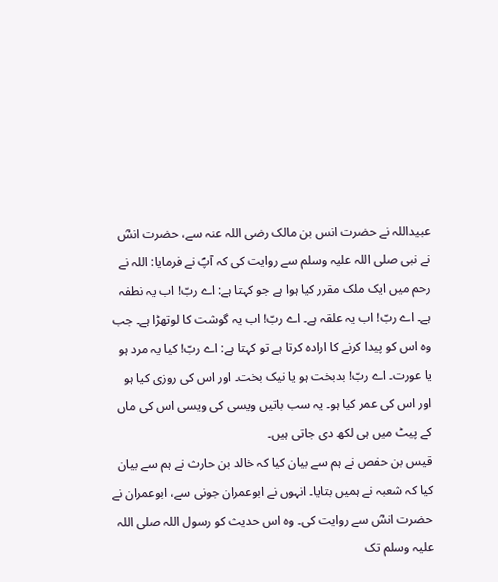عبیداللہ نے حضرت انس بن مالک رضی اللہ عنہ سے، حضرت انسؓ نے نبی صلی اللہ علیہ وسلم سے روایت کی کہ آپؐ نے فرمایا: اللہ نے رحم میں ایک ملک مقرر کیا ہوا ہے جو کہتا ہے: اے ربّ! اب یہ نطفہ ہے۔ اے ربّ! اب یہ علقہ ہے۔ اے ربّ! اب یہ گوشت کا لوتھڑا ہے۔ جب وہ اس کو پیدا کرنے کا ارادہ کرتا ہے تو کہتا ہے: اے ربّ! کیا یہ مرد ہو یا عورت۔ اے ربّ! بدبخت ہو یا نیک بخت۔ اور اس کی روزی کیا ہو اور اس کی عمر کیا ہو۔ یہ سب باتیں ویسی کی ویسی اس کی ماں کے پیٹ میں ہی لکھ دی جاتی ہیں۔
قیس بن حفص نے ہم سے بیان کیا کہ خالد بن حارث نے ہم سے بیان کیا کہ شعبہ نے ہمیں بتایا۔ انہوں نے ابوعمران جونی سے، ابوعمران نے حضرت انسؓ سے روایت کی۔ وہ اس حدیث کو رسول اللہ صلی اللہ علیہ وسلم تک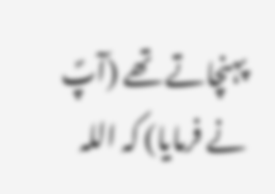پہنچاتے تھے (آپؐ نے فرمایا) کہ اللہ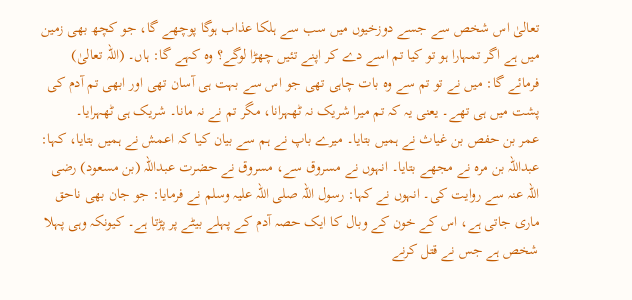تعالیٰ اس شخص سے جسے دوزخیوں میں سب سے ہلکا عذاب ہوگا پوچھے گا، جو کچھ بھی زمین میں ہے اگر تمہارا ہو تو کیا تم اسے دے کر اپنے تئیں چھڑا لوگے؟ وہ کہے گا: ہاں۔ (اللہ تعالیٰ) فرمائے گا: میں نے تو تم سے وہ بات چاہی تھی جو اس سے بہت ہی آسان تھی اور ابھی تم آدم کی پشت میں ہی تھے۔ یعنی یہ کہ تم میرا شریک نہ ٹھہرانا، مگر تم نے نہ مانا۔ شریک ہی ٹھہرایا۔
عمر بن حفص بن غیاث نے ہمیں بتایا۔ میرے باپ نے ہم سے بیان کیا کہ اعمش نے ہمیں بتایا، کہا: عبداللہ بن مرہ نے مجھے بتایا۔ انہوں نے مسروق سے، مسروق نے حضرت عبداللہ (بن مسعود) رضی اللہ عنہ سے روایت کی۔ انہوں نے کہا: رسول اللہ صلی اللہ علیہ وسلم نے فرمایا: جو جان بھی ناحق ماری جاتی ہے، اس کے خون کے وبال کا ایک حصہ آدم کے پہلے بیٹے پر پڑتا ہے۔ کیونکہ وہی پہلا شخص ہے جس نے قتل کرنے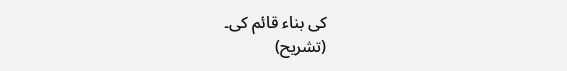کی بناء قائم کی۔
(تشریح)